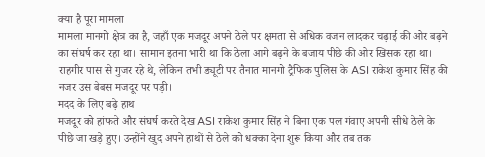क्या है पूरा मामला
मामला मानगो क्षेत्र का है, जहाँ एक मजदूर अपने ठेले पर क्षमता से अधिक वजन लादकर चढ़ाई की ओर बढ़ने का संघर्ष कर रहा था। सामान इतना भारी था कि ठेला आगे बढ़ने के बजाय पीछे की ओर खिसक रहा था। राहगीर पास से गुजर रहे थे, लेकिन तभी ड्यूटी पर तैनात मानगो ट्रैफिक पुलिस के ASI राकेश कुमार सिंह की नजर उस बेबस मजदूर पर पड़ी।
मदद के लिए बढ़े हाथ
मजदूर को हांफते और संघर्ष करते देख ASI राकेश कुमार सिंह ने बिना एक पल गंवाए अपनी सीधे ठेले के पीछे जा खड़े हुए। उन्होंने खुद अपने हाथों से ठेले को धक्का देना शुरू किया और तब तक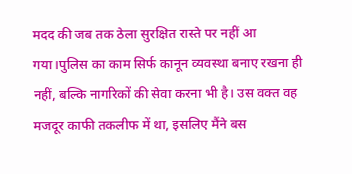मदद की जब तक ठेला सुरक्षित रास्ते पर नहीं आ गया।पुलिस का काम सिर्फ कानून व्यवस्था बनाए रखना ही नहीं, बल्कि नागरिकों की सेवा करना भी है। उस वक्त वह मजदूर काफी तकलीफ में था, इसलिए मैंने बस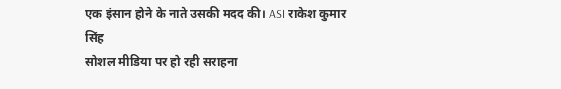एक इंसान होने के नाते उसकी मदद की। ASI राकेश कुमार सिंह
सोशल मीडिया पर हो रही सराहना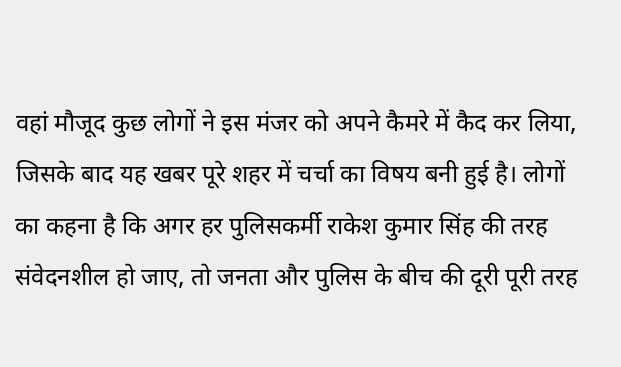वहां मौजूद कुछ लोगों ने इस मंजर को अपने कैमरे में कैद कर लिया, जिसके बाद यह खबर पूरे शहर में चर्चा का विषय बनी हुई है। लोगों का कहना है कि अगर हर पुलिसकर्मी राकेश कुमार सिंह की तरह संवेदनशील हो जाए, तो जनता और पुलिस के बीच की दूरी पूरी तरह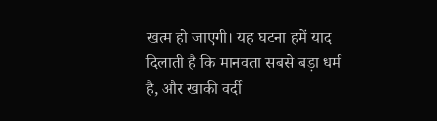खत्म हो जाएगी। यह घटना हमें याद दिलाती है कि मानवता सबसे बड़ा धर्म है, और खाकी वर्दी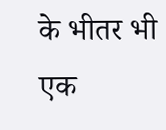के भीतर भी एक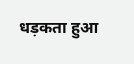धड़कता हुआ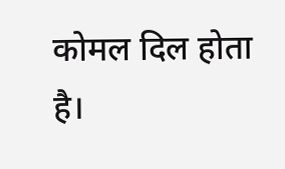कोमल दिल होता है।